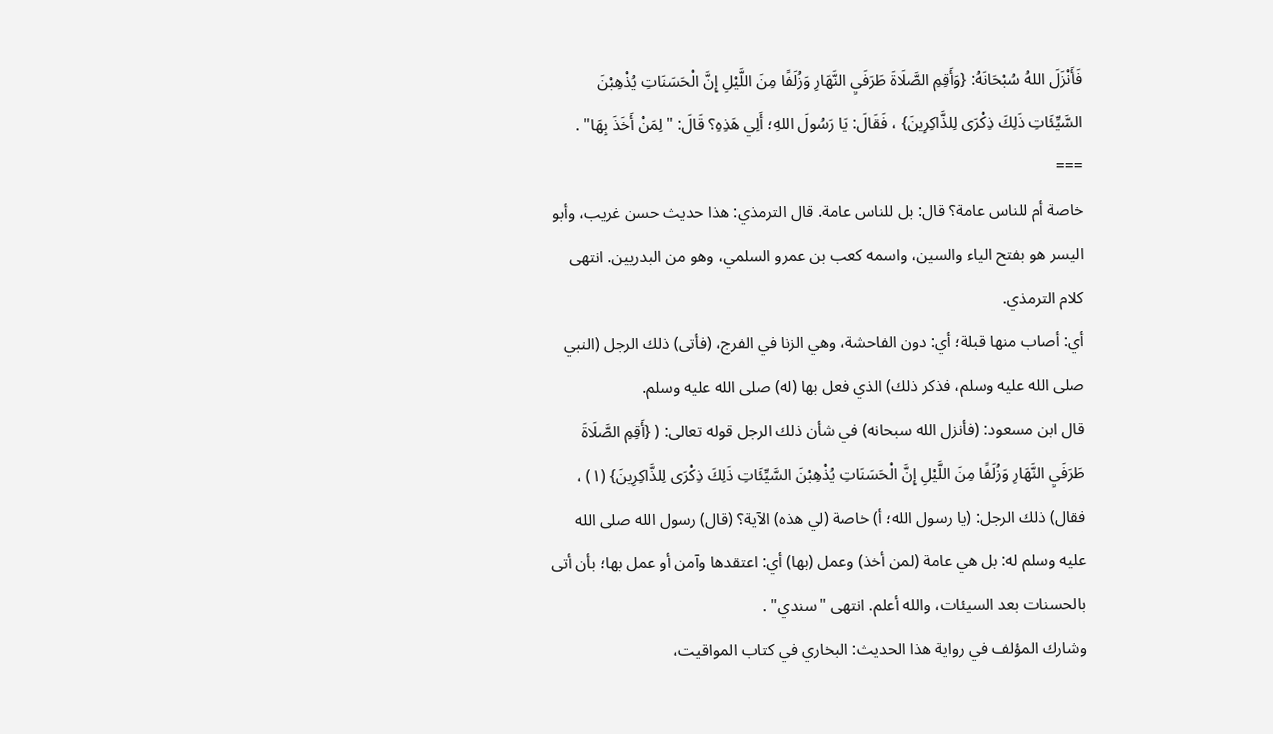فَأَنْزَلَ اللهُ سُبْحَانَهُ: {وَأَقِمِ الصَّلَاةَ طَرَفَيِ النَّهَارِ وَزُلَفًا مِنَ اللَّيْلِ إِنَّ الْحَسَنَاتِ يُذْهِبْنَ السَّيِّئَاتِ ذَلِكَ ذِكْرَى لِلذَّاكِرِينَ} ، فَقَالَ: يَا رَسُولَ اللهِ؛ أَلِي هَذِهِ؟ قَالَ: "لِمَنْ أَخَذَ بِهَا" .
===
خاصة أم للناس عامة؟ قال: بل للناس عامة. قال الترمذي: هذا حديث حسن غريب، وأبو اليسر هو بفتح الياء والسين، واسمه كعب بن عمرو السلمي، وهو من البدريين. انتهى كلام الترمذي.
أي: أصاب منها قبلة؛ أي: دون الفاحشة، وهي الزنا في الفرج، (فأتى) ذلك الرجل (النبي صلى الله عليه وسلم، فذكر ذلك) الذي فعل بها (له) صلى الله عليه وسلم.
قال ابن مسعود: (فأنزل الله سبحانه) في شأن ذلك الرجل قوله تعالى: ( {أَقِمِ الصَّلَاةَ طَرَفَيِ النَّهَارِ وَزُلَفًا مِنَ اللَّيْلِ إِنَّ الْحَسَنَاتِ يُذْهِبْنَ السَّيِّئَاتِ ذَلِكَ ذِكْرَى لِلذَّاكِرِينَ} (١) ، فقال) ذلك الرجل: (يا رسول الله؛ أ) خاصة (لي هذه) الآية؟ (قال) رسول الله صلى الله عليه وسلم له: بل هي عامة (لمن أخذ) وعمل (بها) أي: اعتقدها وآمن أو عمل بها؛ بأن أتى بالحسنات بعد السيئات، والله أعلم. انتهى "سندي" .
وشارك المؤلف في رواية هذا الحديث: البخاري في كتاب المواقيت،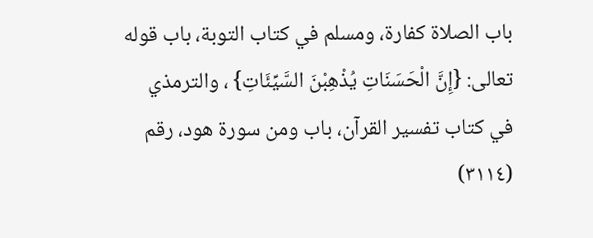باب الصلاة كفارة، ومسلم في كتاب التوبة، باب قوله تعالى: {إِنَّ الْحَسَنَاتِ يُذْهِبْنَ السَّيِّئَاتِ} ، والترمذي في كتاب تفسير القرآن، باب ومن سورة هود، رقم (٣١١٤)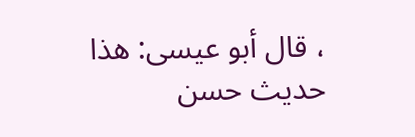، قال أبو عيسى: هذا حديث حسن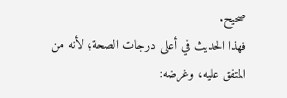صحيح.
فهذا الحديث في أعلى درجات الصحة؛ لأنه من المتفق عليه، وغرضه: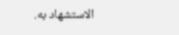الاستشهاد به.